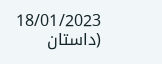18/01/2023
(داستان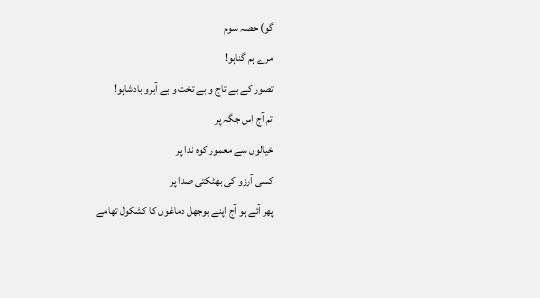گو) حصہ سوم
مرے ہم گناہو!
تصور کے بے تاج و بے تخت و بے آبرو بادشاہو!
تم آج اس جگہ پر
خیالوں سے معمور کوہ ندا پر
کسی آرزو کی بھٹکتی صدا پر
پھر آئے ہو آج اپنے بوجھل دماغوں کا کشکول تھامے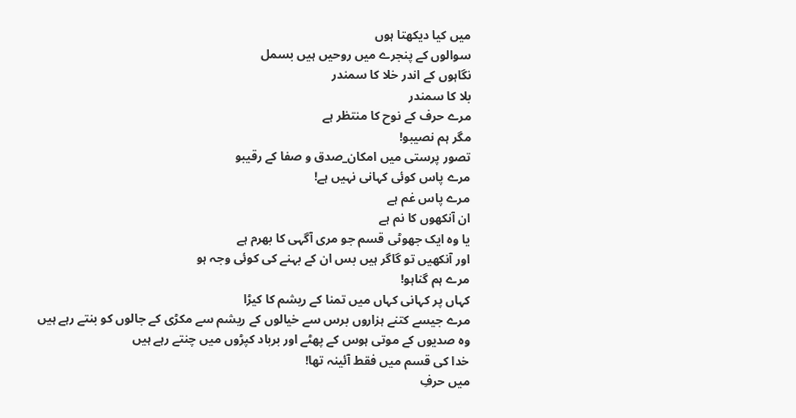میں کیا دیکھتا ہوں
سوالوں کے پنجرے میں روحیں ہیں بسمل
نگاہوں کے اندر خلا کا سمندر
بلا کا سمندر
مرے حرف کے نوح کا منتظر ہے
مگر ہم نصیبو!
تصور پرستی میں امکان_صدق و صفا کے رقیبو
مرے پاس کوئی کہانی نہیں ہے!
مرے پاس غم ہے
ان آنکھوں کا نم ہے
یا وہ ایک جھوٹی قسم جو مری آگہی کا بھرم ہے
اور آنکھیں تو گاگر ہیں بس ان کے بہنے کی کوئی وجہ ہو
مرے ہم گناہو!
کہاں پر کہانی کہاں میں تمنا کے ریشم کا کیڑا
مرے جیسے کتنے ہزاروں برس سے خیالوں کے ریشم سے مکڑی کے جالوں کو بنتے رہے ہیں
وہ صدیوں کے موتی ہوس کے پھٹے اور برباد کپڑوں میں چنتے رہے ہیں
خدا کی قسم میں فقط آئینہ تھا!
میں حرفِ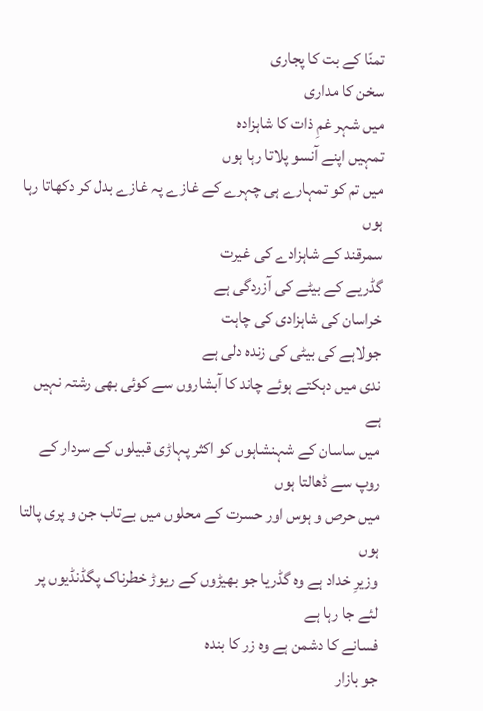تمنّا کے بت کا پجاری
سخن کا مداری
میں شہر غمِ ذات کا شاہزادہ
تمہیں اپنے آنسو پلاتا رہا ہوں
میں تم کو تمہارے ہی چہرے کے غازے پہ غازے بدل کر دکھاتا رہا ہوں
سمرقند کے شاہزادے کی غیرت
گڈریے کے بیٹے کی آزردگی ہے
خراسان کی شاہزادی کی چاہت
جولاہے کی بیٹی کی زندہ دلی ہے
ندی میں دہکتے ہوئے چاند کا آبشاروں سے کوئی بھی رشتہ نہیں ہے
میں ساسان کے شہنشاہوں کو اکثر پہاڑی قبیلوں کے سردار کے روپ سے ڈھالتا ہوں
میں حرص و ہوس اور حسرت کے محلوں میں بےتاب جن و پری پالتا ہوں
وزیرِ خداد ہے وہ گڈریا جو بھیڑوں کے ریوڑ خطرناک پگڈنڈیوں پر لئے جا رہا ہے
فسانے کا دشمن ہے وہ زر کا بندہ
جو بازار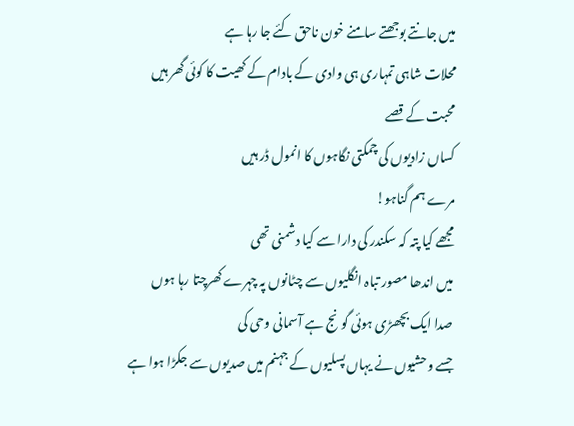میں جانتے بوجھتے سامنے خون ناحق کئے جا رہا ہے
محلات شاہی تمہاری ہی وادی کے بادام کے کھیت کا کوئی گھر ہیں
محبت کے قصے
کساں زادیوں کی چمکتی نگاہوں کا انمول ڈر ہیں
مرے ہم گناہو!
مجھے کیا پتہ کہ سکندر کی دارا سے کیا دشمنی تھی
میں اندھا مصور تباہ انگلیوں سے چٹانوں پہ چہرے کھرچتا رہا ہوں
صدا ایک بچھڑی ہوئی گونج ہے آسمانی وحی کی
جسے وحشیوں نے یہاں پسلیوں کے جہنم میں صدیوں سے جکڑا ہوا ہے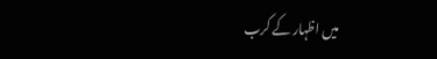میں اظہار کے کرب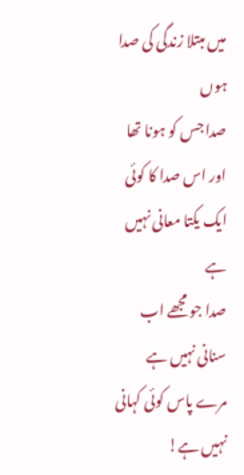میں مبتلا زندگی کی صدا ہوں
صدا جس کو ہونا تھا اور اس صدا کا کوئی ایک یکتا معانی نہیں ہے
صدا جو مجھے اب سنانی نہیں ہے
مرے پاس کوئی کہانی نہیں ہے!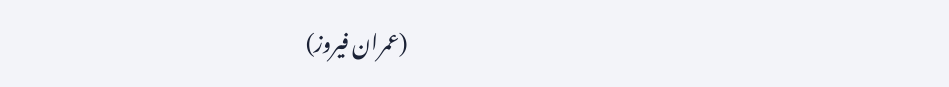(عمران فیروز)